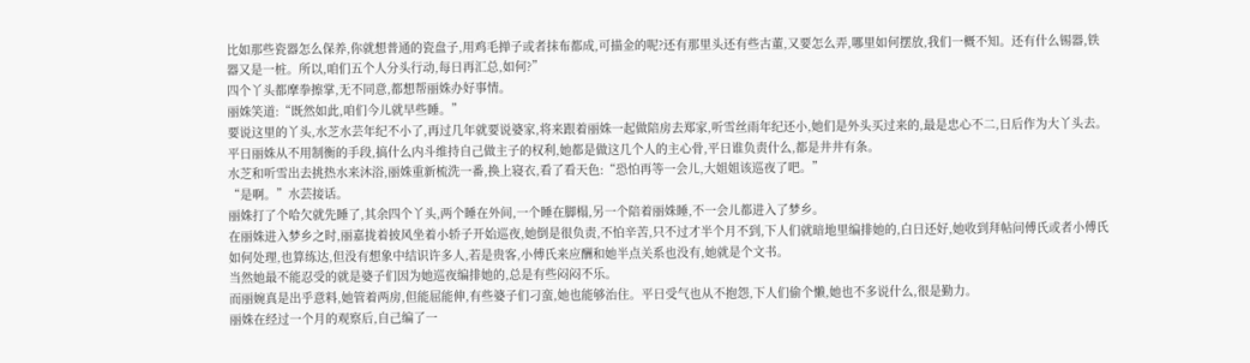比如那些瓷器怎么保养,你就想普通的瓷盘子,用鸡毛掸子或者抹布都成,可描金的呢?还有那里头还有些古董,又要怎么弄,哪里如何摆放,我们一概不知。还有什么锡器,铁器又是一桩。所以,咱们五个人分头行动,每日再汇总,如何?”
四个丫头都摩拳擦掌,无不同意,都想帮丽姝办好事情。
丽姝笑道:“既然如此,咱们今儿就早些睡。”
要说这里的丫头,水芝水芸年纪不小了,再过几年就要说婆家,将来跟着丽姝一起做陪房去郑家,听雪丝雨年纪还小,她们是外头买过来的,最是忠心不二,日后作为大丫头去。平日丽姝从不用制衡的手段,搞什么内斗维持自己做主子的权利,她都是做这几个人的主心骨,平日谁负责什么,都是井井有条。
水芝和听雪出去挑热水来沐浴,丽姝重新梳洗一番,换上寝衣,看了看天色:“恐怕再等一会儿,大姐姐该巡夜了吧。”
“是啊。”水芸接话。
丽姝打了个哈欠就先睡了,其余四个丫头,两个睡在外间,一个睡在脚榻,另一个陪着丽姝睡,不一会儿都进入了梦乡。
在丽姝进入梦乡之时,丽嘉拢着披风坐着小轿子开始巡夜,她倒是很负责,不怕辛苦,只不过才半个月不到,下人们就暗地里编排她的,白日还好,她收到拜帖问傅氏或者小傅氏如何处理,也算练达,但没有想象中结识许多人,若是贵客,小傅氏来应酬和她半点关系也没有,她就是个文书。
当然她最不能忍受的就是婆子们因为她巡夜编排她的,总是有些闷闷不乐。
而丽婉真是出乎意料,她管着两房,但能屈能伸,有些婆子们刁蛮,她也能够治住。平日受气也从不抱怨,下人们偷个懒,她也不多说什么,很是勤力。
丽姝在经过一个月的观察后,自己编了一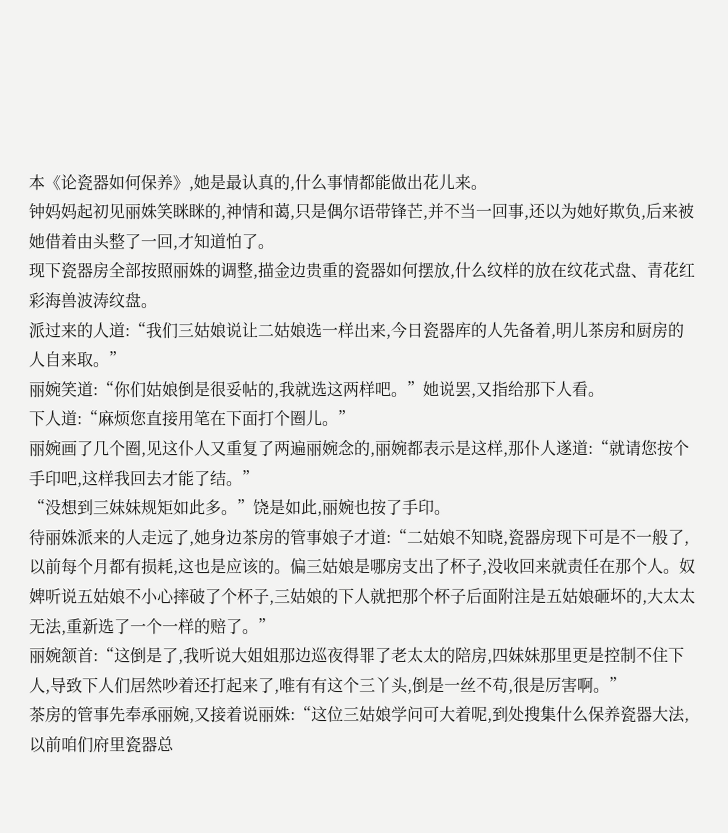本《论瓷器如何保养》,她是最认真的,什么事情都能做出花儿来。
钟妈妈起初见丽姝笑眯眯的,神情和蔼,只是偶尔语带锋芒,并不当一回事,还以为她好欺负,后来被她借着由头整了一回,才知道怕了。
现下瓷器房全部按照丽姝的调整,描金边贵重的瓷器如何摆放,什么纹样的放在纹花式盘、青花红彩海兽波涛纹盘。
派过来的人道:“我们三姑娘说让二姑娘选一样出来,今日瓷器库的人先备着,明儿茶房和厨房的人自来取。”
丽婉笑道:“你们姑娘倒是很妥帖的,我就选这两样吧。”她说罢,又指给那下人看。
下人道:“麻烦您直接用笔在下面打个圈儿。”
丽婉画了几个圈,见这仆人又重复了两遍丽婉念的,丽婉都表示是这样,那仆人遂道:“就请您按个手印吧,这样我回去才能了结。”
“没想到三妹妹规矩如此多。”饶是如此,丽婉也按了手印。
待丽姝派来的人走远了,她身边茶房的管事娘子才道:“二姑娘不知晓,瓷器房现下可是不一般了,以前每个月都有损耗,这也是应该的。偏三姑娘是哪房支出了杯子,没收回来就责任在那个人。奴婢听说五姑娘不小心摔破了个杯子,三姑娘的下人就把那个杯子后面附注是五姑娘砸坏的,大太太无法,重新选了一个一样的赔了。”
丽婉颔首:“这倒是了,我听说大姐姐那边巡夜得罪了老太太的陪房,四妹妹那里更是控制不住下人,导致下人们居然吵着还打起来了,唯有有这个三丫头,倒是一丝不苟,很是厉害啊。”
茶房的管事先奉承丽婉,又接着说丽姝:“这位三姑娘学问可大着呢,到处搜集什么保养瓷器大法,以前咱们府里瓷器总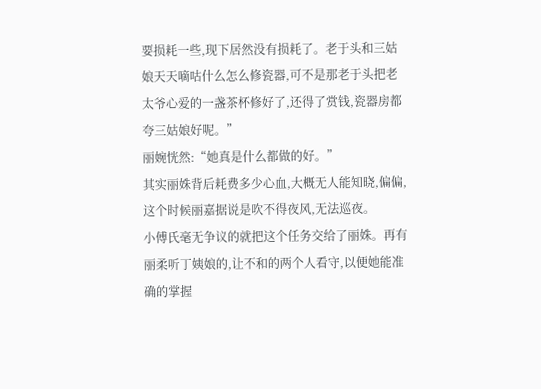要损耗一些,现下居然没有损耗了。老于头和三姑娘天天嘀咕什么怎么修瓷器,可不是那老于头把老太爷心爱的一盏茶杯修好了,还得了赏钱,瓷器房都夸三姑娘好呢。”
丽婉恍然:“她真是什么都做的好。”
其实丽姝背后耗费多少心血,大概无人能知晓,偏偏,这个时候丽嘉据说是吹不得夜风,无法巡夜。
小傅氏毫无争议的就把这个任务交给了丽姝。再有丽柔听丁姨娘的,让不和的两个人看守,以便她能准确的掌握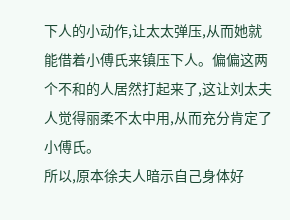下人的小动作,让太太弹压,从而她就能借着小傅氏来镇压下人。偏偏这两个不和的人居然打起来了,这让刘太夫人觉得丽柔不太中用,从而充分肯定了小傅氏。
所以,原本徐夫人暗示自己身体好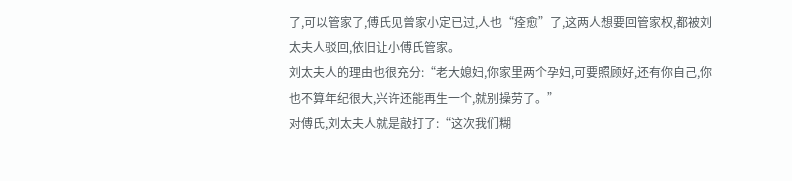了,可以管家了,傅氏见曾家小定已过,人也“痊愈”了,这两人想要回管家权,都被刘太夫人驳回,依旧让小傅氏管家。
刘太夫人的理由也很充分:“老大媳妇,你家里两个孕妇,可要照顾好,还有你自己,你也不算年纪很大,兴许还能再生一个,就别操劳了。”
对傅氏,刘太夫人就是敲打了:“这次我们糊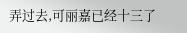弄过去,可丽嘉已经十三了